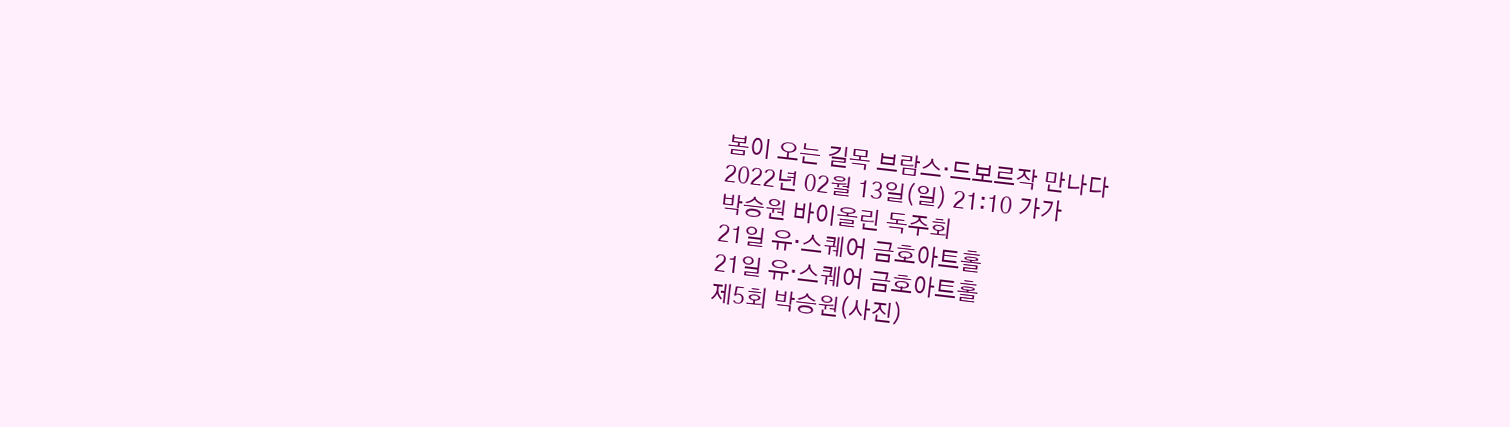봄이 오는 길목 브람스·드보르작 만나다
2022년 02월 13일(일) 21:10 가가
박승원 바이올린 독주회
21일 유·스퀘어 금호아트홀
21일 유·스퀘어 금호아트홀
제5회 박승원(사진)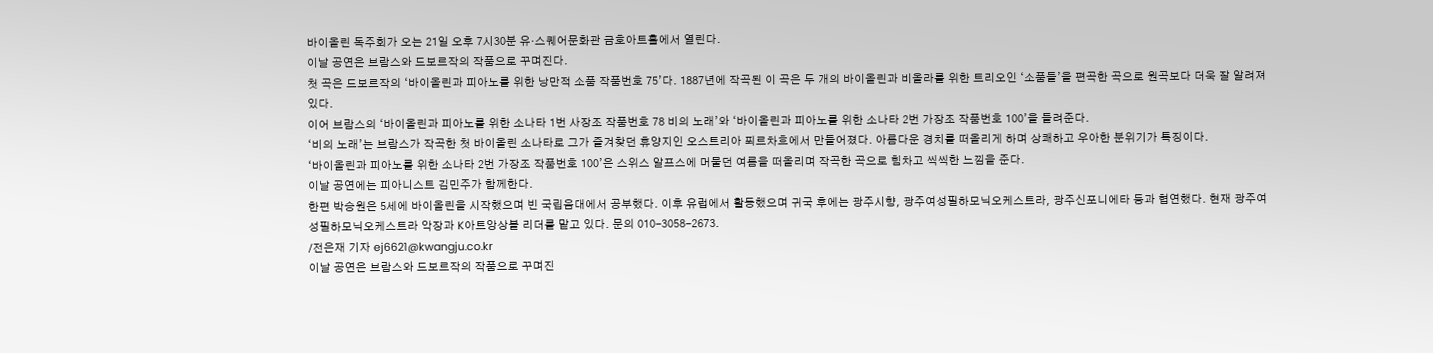바이올린 독주회가 오는 21일 오후 7시30분 유·스퀘어문화관 금호아트홀에서 열린다.
이날 공연은 브람스와 드보르작의 작품으로 꾸며진다.
첫 곡은 드보르작의 ‘바이올린과 피아노를 위한 낭만적 소품 작품번호 75’다. 1887년에 작곡된 이 곡은 두 개의 바이올린과 비올라를 위한 트리오인 ‘소품들’을 편곡한 곡으로 원곡보다 더욱 잘 알려져있다.
이어 브람스의 ‘바이올린과 피아노를 위한 소나타 1번 사장조 작품번호 78 비의 노래’와 ‘바이올린과 피아노를 위한 소나타 2번 가장조 작품번호 100’을 들려준다.
‘비의 노래’는 브람스가 작곡한 첫 바이올린 소나타로 그가 즐겨찾던 휴양지인 오스트리아 푀르차흐에서 만들어졌다. 아름다운 경치를 떠올리게 하며 상쾌하고 우아한 분위기가 특징이다.
‘바이올린과 피아노를 위한 소나타 2번 가장조 작품번호 100’은 스위스 알프스에 머물던 여름을 떠올리며 작곡한 곡으로 힘차고 씩씩한 느낌을 준다.
이날 공연에는 피아니스트 김민주가 함께한다.
한편 박승원은 5세에 바이올린을 시작했으며 빈 국립음대에서 공부했다. 이후 유럽에서 활동했으며 귀국 후에는 광주시향, 광주여성필하모닉오케스트라, 광주신포니에타 등과 협연했다. 현재 광주여성필하모닉오케스트라 악장과 K아트앙상블 리더를 맡고 있다. 문의 010-3058-2673.
/전은재 기자 ej6621@kwangju.co.kr
이날 공연은 브람스와 드보르작의 작품으로 꾸며진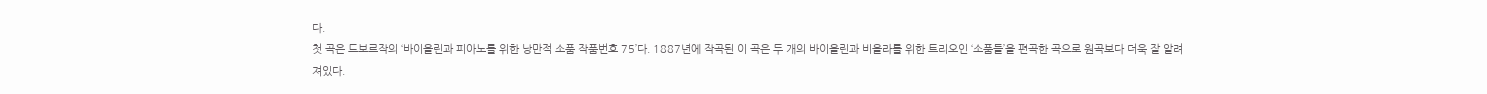다.
첫 곡은 드보르작의 ‘바이올린과 피아노를 위한 낭만적 소품 작품번호 75’다. 1887년에 작곡된 이 곡은 두 개의 바이올린과 비올라를 위한 트리오인 ‘소품들’을 편곡한 곡으로 원곡보다 더욱 잘 알려져있다.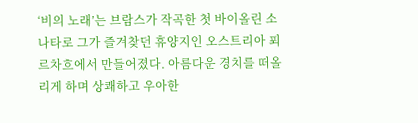‘비의 노래’는 브람스가 작곡한 첫 바이올린 소나타로 그가 즐겨찾던 휴양지인 오스트리아 푀르차흐에서 만들어졌다. 아름다운 경치를 떠올리게 하며 상쾌하고 우아한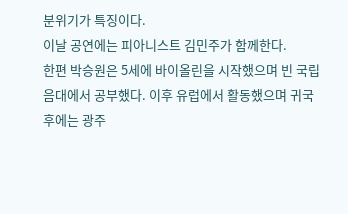분위기가 특징이다.
이날 공연에는 피아니스트 김민주가 함께한다.
한편 박승원은 5세에 바이올린을 시작했으며 빈 국립음대에서 공부했다. 이후 유럽에서 활동했으며 귀국 후에는 광주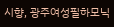시향, 광주여성필하모닉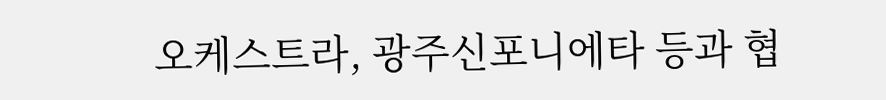오케스트라, 광주신포니에타 등과 협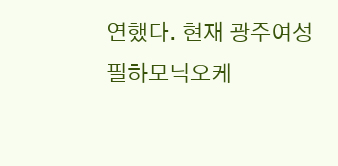연했다. 현재 광주여성필하모닉오케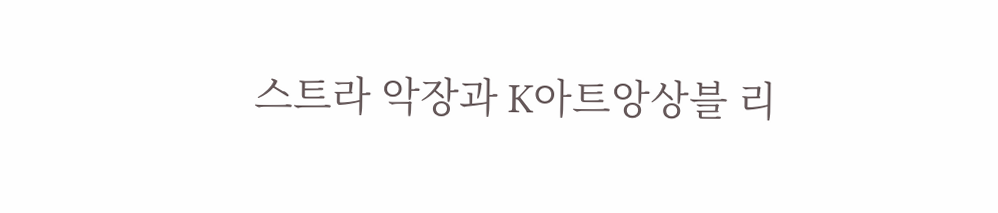스트라 악장과 K아트앙상블 리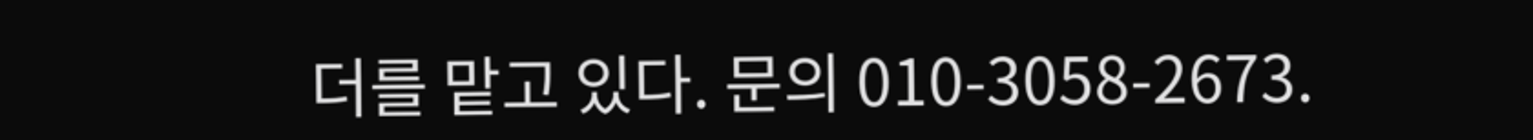더를 맡고 있다. 문의 010-3058-2673.